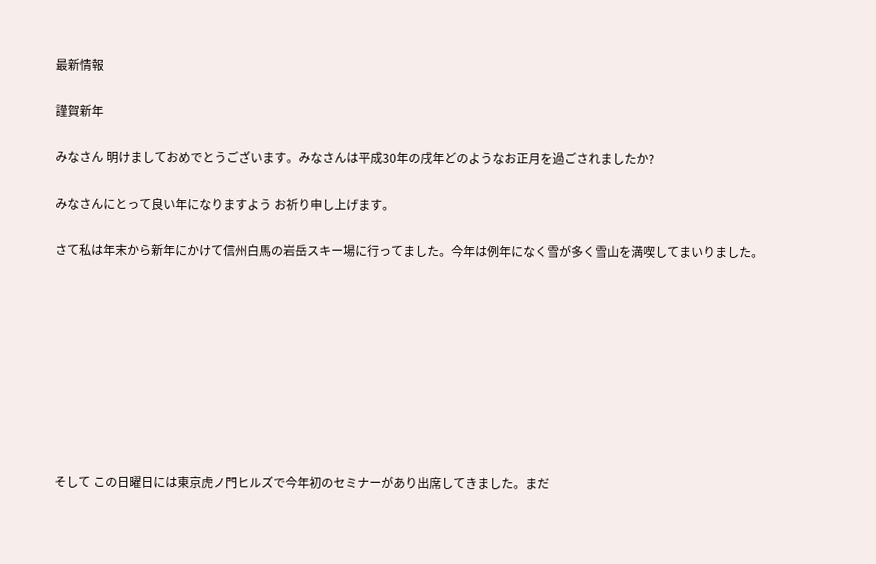最新情報

謹賀新年

みなさん 明けましておめでとうございます。みなさんは平成30年の戌年どのようなお正月を過ごされましたか?

みなさんにとって良い年になりますよう お祈り申し上げます。

さて私は年末から新年にかけて信州白馬の岩岳スキー場に行ってました。今年は例年になく雪が多く雪山を満喫してまいりました。









そして この日曜日には東京虎ノ門ヒルズで今年初のセミナーがあり出席してきました。まだ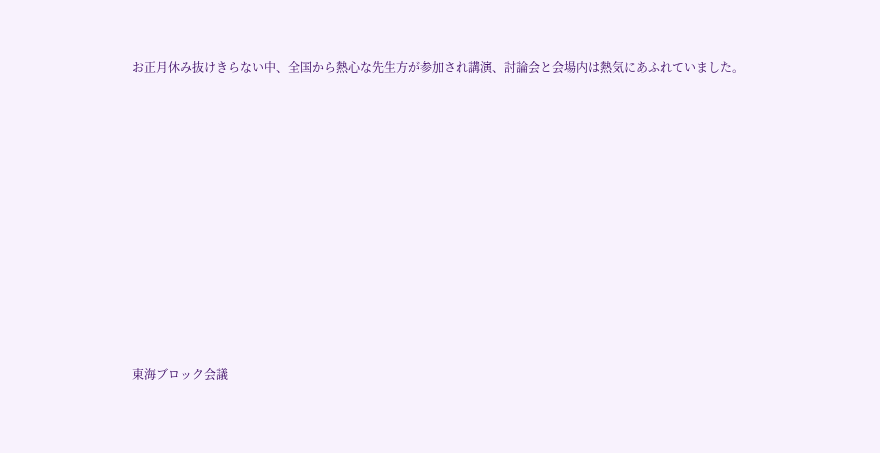お正月休み抜けきらない中、全国から熱心な先生方が参加され講演、討論会と会場内は熱気にあふれていました。











東海ブロック会議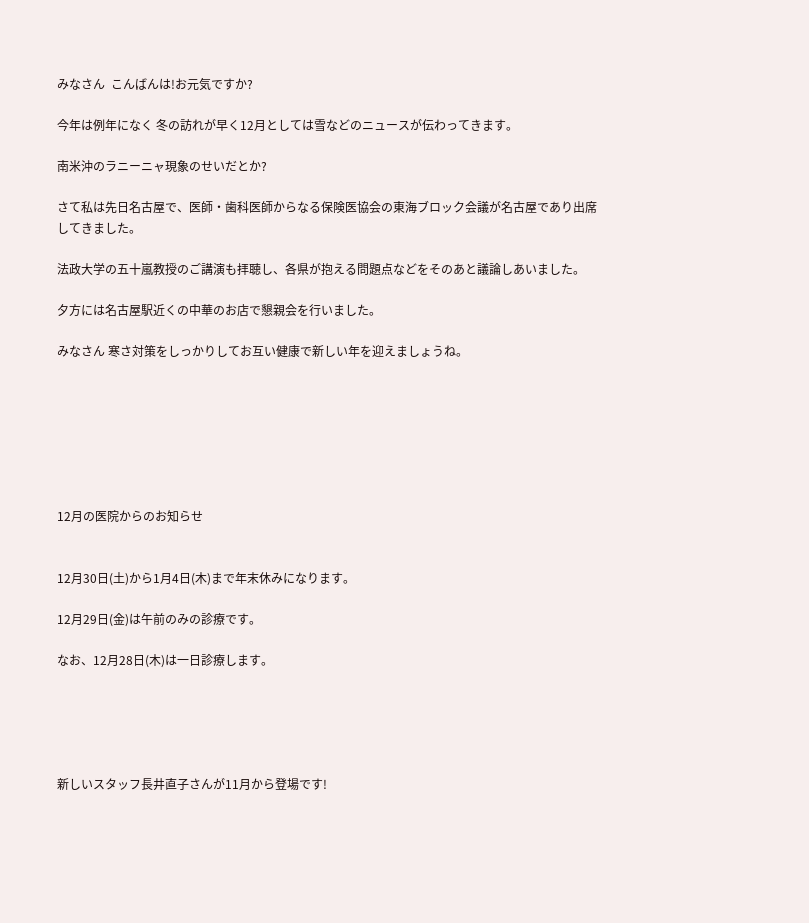みなさん  こんばんは!お元気ですか?

今年は例年になく 冬の訪れが早く12月としては雪などのニュースが伝わってきます。

南米沖のラニーニャ現象のせいだとか?

さて私は先日名古屋で、医師・歯科医師からなる保険医協会の東海ブロック会議が名古屋であり出席してきました。

法政大学の五十嵐教授のご講演も拝聴し、各県が抱える問題点などをそのあと議論しあいました。

夕方には名古屋駅近くの中華のお店で懇親会を行いました。

みなさん 寒さ対策をしっかりしてお互い健康で新しい年を迎えましょうね。







12月の医院からのお知らせ


12月30日(土)から1月4日(木)まで年末休みになります。

12月29日(金)は午前のみの診療です。

なお、12月28日(木)は一日診療します。





新しいスタッフ長井直子さんが11月から登場です!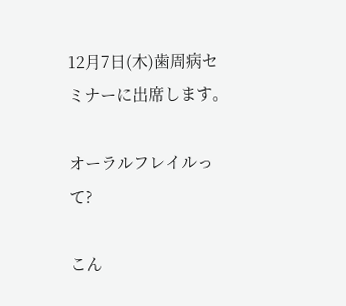12月7日(木)歯周病セミナーに出席します。

オーラルフレイルって?

こん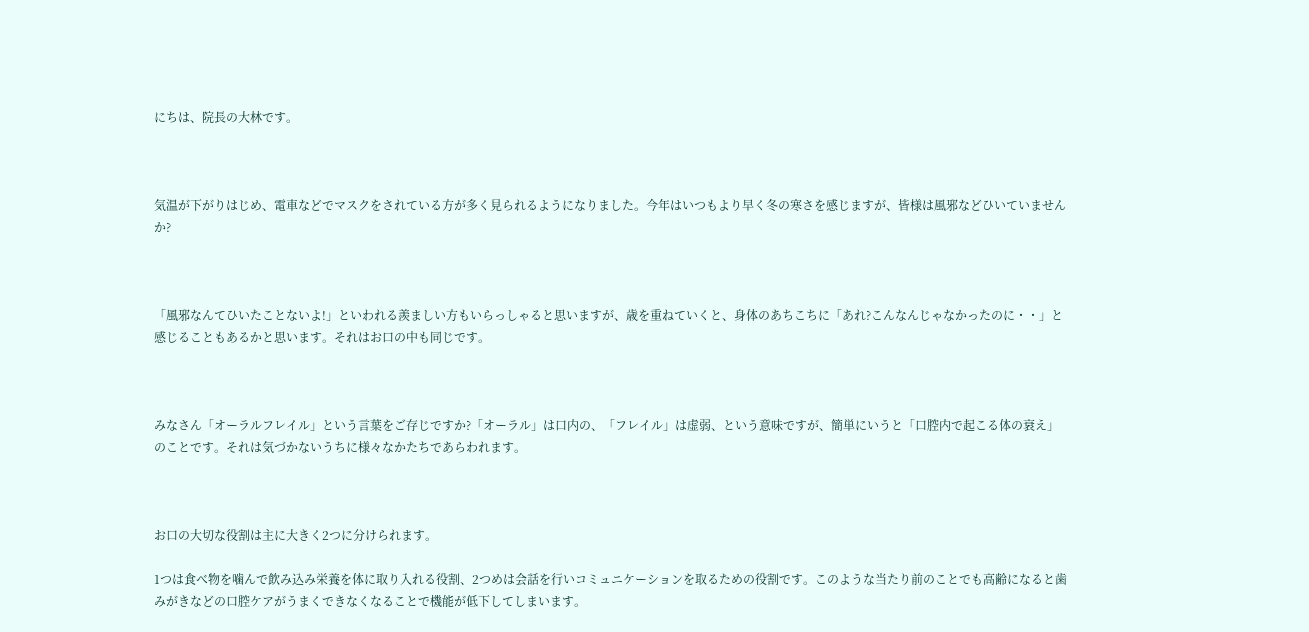にちは、院長の大林です。



気温が下がりはじめ、電車などでマスクをされている方が多く見られるようになりました。今年はいつもより早く冬の寒さを感じますが、皆様は風邪などひいていませんか?



「風邪なんてひいたことないよ!」といわれる羨ましい方もいらっしゃると思いますが、歳を重ねていくと、身体のあちこちに「あれ?こんなんじゃなかったのに・・」と感じることもあるかと思います。それはお口の中も同じです。



みなさん「オーラルフレイル」という言葉をご存じですか?「オーラル」は口内の、「フレイル」は虚弱、という意味ですが、簡単にいうと「口腔内で起こる体の衰え」のことです。それは気づかないうちに様々なかたちであらわれます。



お口の大切な役割は主に大きく2つに分けられます。

1つは食べ物を噛んで飲み込み栄養を体に取り入れる役割、2つめは会話を行いコミュニケーションを取るための役割です。このような当たり前のことでも高齢になると歯みがきなどの口腔ケアがうまくできなくなることで機能が低下してしまいます。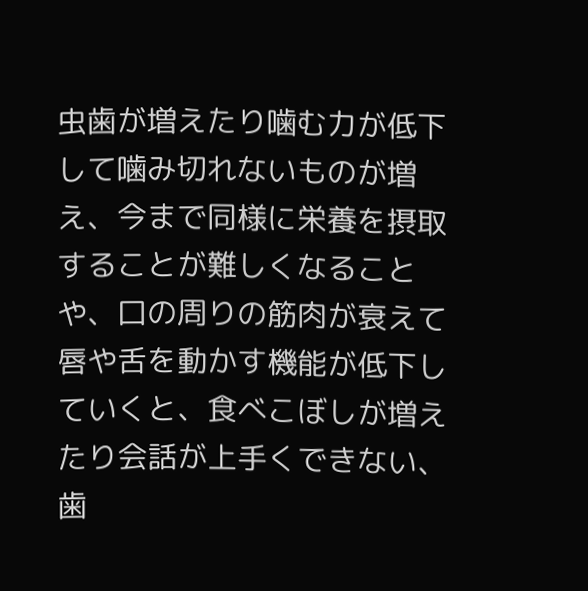虫歯が増えたり噛む力が低下して噛み切れないものが増え、今まで同様に栄養を摂取することが難しくなることや、口の周りの筋肉が衰えて唇や舌を動かす機能が低下していくと、食べこぼしが増えたり会話が上手くできない、歯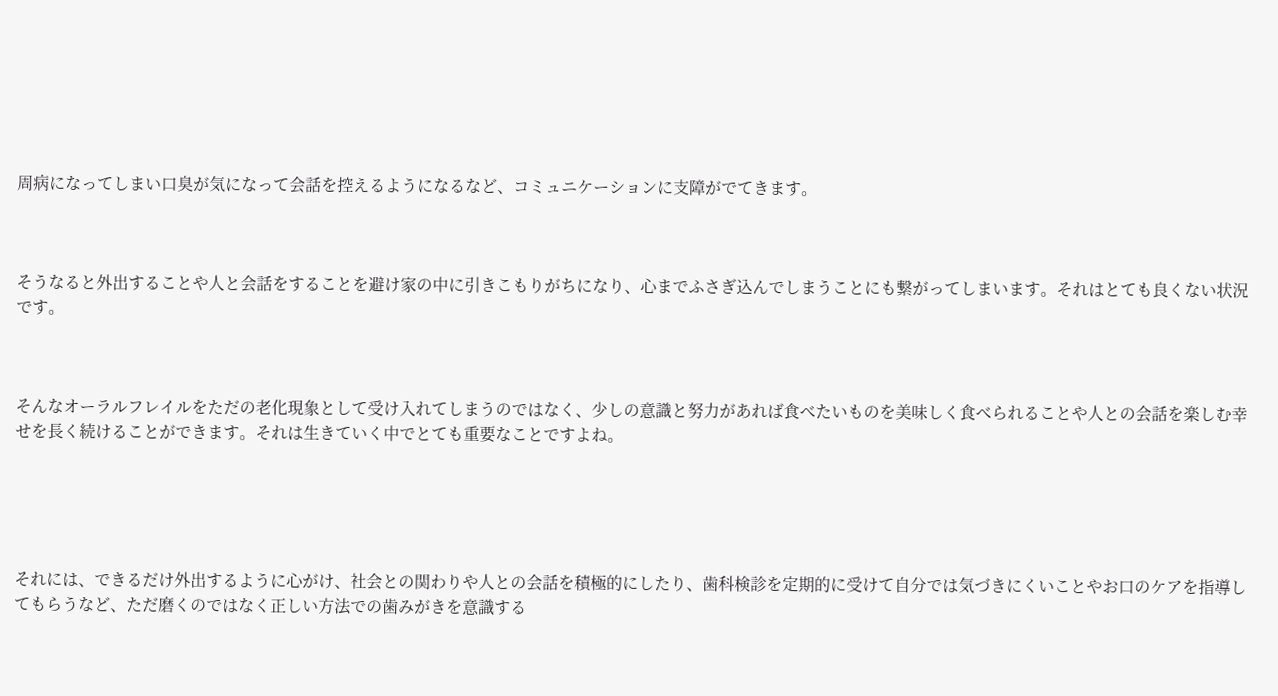周病になってしまい口臭が気になって会話を控えるようになるなど、コミュニケーションに支障がでてきます。



そうなると外出することや人と会話をすることを避け家の中に引きこもりがちになり、心までふさぎ込んでしまうことにも繋がってしまいます。それはとても良くない状況です。



そんなオーラルフレイルをただの老化現象として受け入れてしまうのではなく、少しの意識と努力があれば食べたいものを美味しく食べられることや人との会話を楽しむ幸せを長く続けることができます。それは生きていく中でとても重要なことですよね。





それには、できるだけ外出するように心がけ、社会との関わりや人との会話を積極的にしたり、歯科検診を定期的に受けて自分では気づきにくいことやお口のケアを指導してもらうなど、ただ磨くのではなく正しい方法での歯みがきを意識する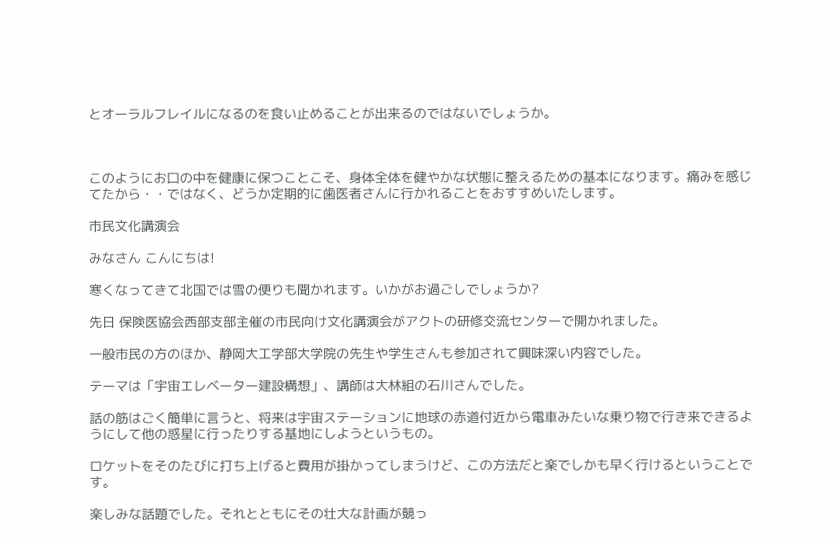とオーラルフレイルになるのを食い止めることが出来るのではないでしょうか。



このようにお口の中を健康に保つことこそ、身体全体を健やかな状態に整えるための基本になります。痛みを感じてたから・・ではなく、どうか定期的に歯医者さんに行かれることをおすすめいたします。

市民文化講演会

みなさん こんにちは!

寒くなってきて北国では雪の便りも聞かれます。いかがお過ごしでしょうか?

先日 保険医協会西部支部主催の市民向け文化講演会がアクトの研修交流センターで開かれました。

一般市民の方のほか、静岡大工学部大学院の先生や学生さんも参加されて興味深い内容でした。

テーマは「宇宙エレベーター建設構想」、講師は大林組の石川さんでした。

話の筋はごく簡単に言うと、将来は宇宙ステーションに地球の赤道付近から電車みたいな乗り物で行き来できるようにして他の惑星に行ったりする基地にしようというもの。

ロケットをそのたびに打ち上げると費用が掛かってしまうけど、この方法だと楽でしかも早く行けるということです。

楽しみな話題でした。それとともにその壮大な計画が競っ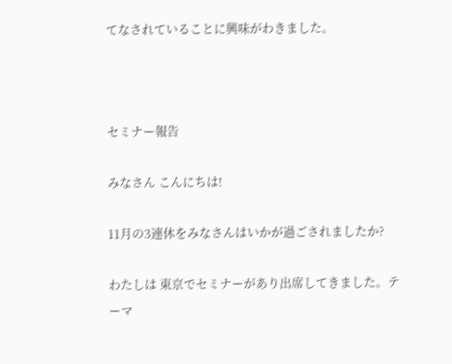てなされていることに興味がわきました。



セミナー報告

みなさん こんにちは!

11月の3連休をみなさんはいかが過ごされましたか?

わたしは 東京でセミナーがあり出席してきました。テーマ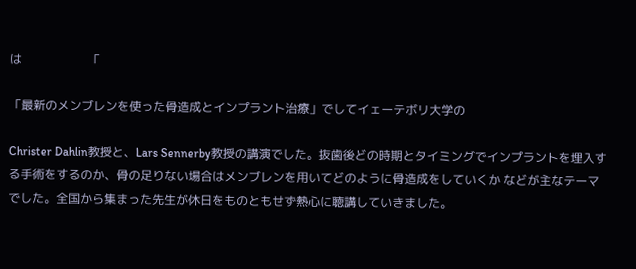は                      「

「最新のメンブレンを使った骨造成とインプラント治療」でしてイェーテボリ大学の

Christer Dahlin教授と、Lars Sennerby教授の講演でした。抜歯後どの時期とタイミングでインプラントを埋入する手術をするのか、骨の足りない場合はメンブレンを用いてどのように骨造成をしていくか などが主なテーマでした。全国から集まった先生が休日をものともせず熱心に聴講していきました。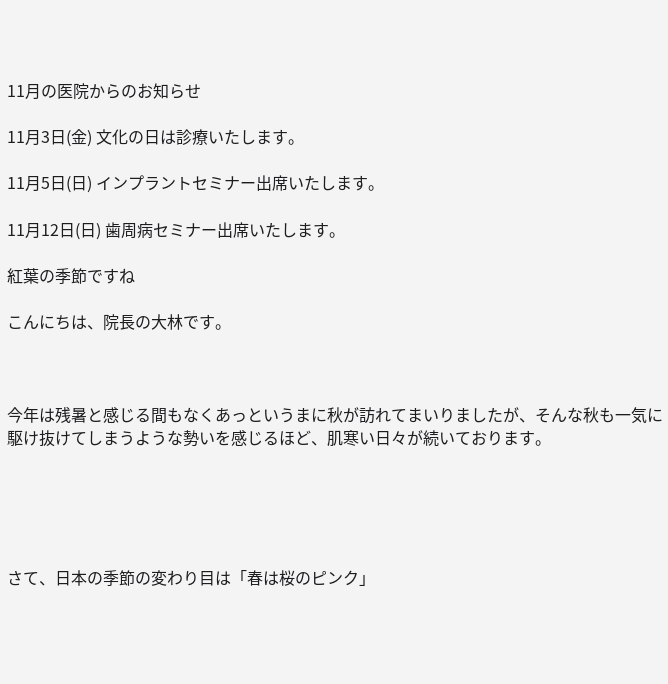11月の医院からのお知らせ

11月3日(金) 文化の日は診療いたします。

11月5日(日) インプラントセミナー出席いたします。

11月12日(日) 歯周病セミナー出席いたします。

紅葉の季節ですね

こんにちは、院長の大林です。



今年は残暑と感じる間もなくあっというまに秋が訪れてまいりましたが、そんな秋も一気に駆け抜けてしまうような勢いを感じるほど、肌寒い日々が続いております。





さて、日本の季節の変わり目は「春は桜のピンク」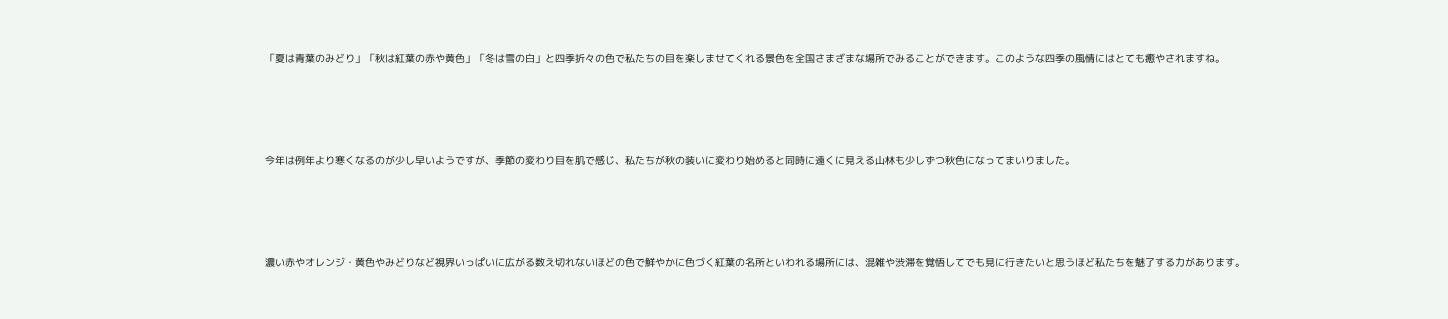「夏は青葉のみどり」「秋は紅葉の赤や黄色」「冬は雪の白」と四季折々の色で私たちの目を楽しませてくれる景色を全国さまざまな場所でみることができます。このような四季の風情にはとても癒やされますね。





今年は例年より寒くなるのが少し早いようですが、季節の変わり目を肌で感じ、私たちが秋の装いに変わり始めると同時に遠くに見える山林も少しずつ秋色になってまいりました。





濃い赤やオレンジ・黄色やみどりなど視界いっぱいに広がる数え切れないほどの色で鮮やかに色づく紅葉の名所といわれる場所には、混雑や渋滞を覚悟してでも見に行きたいと思うほど私たちを魅了する力があります。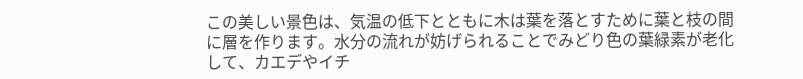この美しい景色は、気温の低下とともに木は葉を落とすために葉と枝の間に層を作ります。水分の流れが妨げられることでみどり色の葉緑素が老化して、カエデやイチ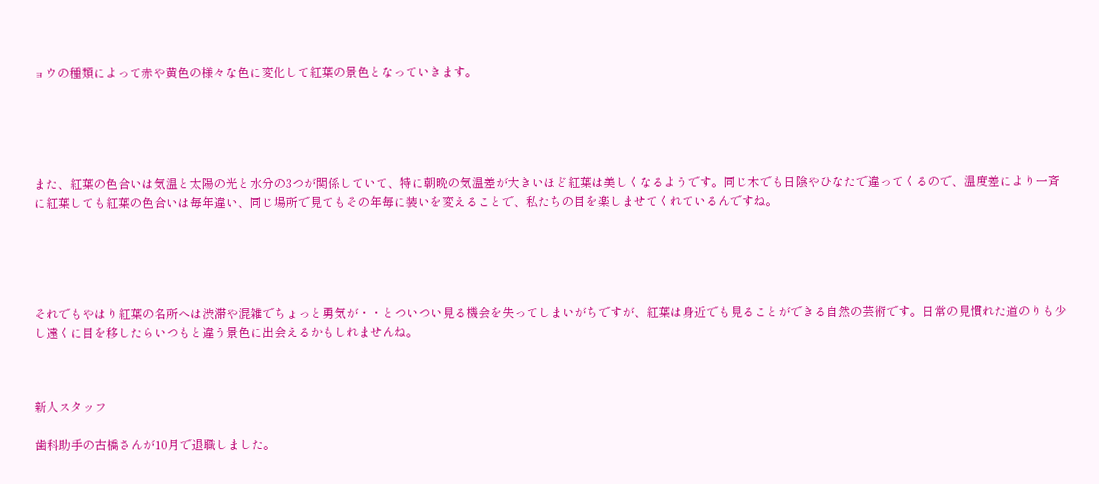ョウの種類によって赤や黄色の様々な色に変化して紅葉の景色となっていきます。





また、紅葉の色合いは気温と太陽の光と水分の3つが関係していて、特に朝晩の気温差が大きいほど紅葉は美しくなるようです。同じ木でも日陰やひなたで違ってくるので、温度差により一斉に紅葉しても紅葉の色合いは毎年違い、同じ場所で見てもその年毎に装いを変えることで、私たちの目を楽しませてくれているんですね。





それでもやはり紅葉の名所へは渋滞や混雑でちょっと勇気が・・とついつい見る機会を失ってしまいがちですが、紅葉は身近でも見ることができる自然の芸術です。日常の見慣れた道のりも少し遠くに目を移したらいつもと違う景色に出会えるかもしれませんね。



新人スタッフ

歯科助手の古橋さんが10月で退職しました。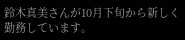鈴木真美さんが10月下旬から新しく勤務しています。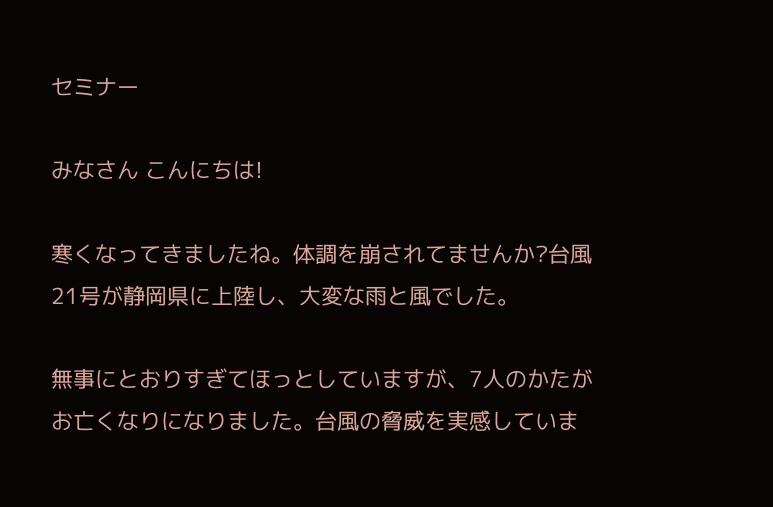セミナー

みなさん こんにちは!

寒くなってきましたね。体調を崩されてませんか?台風21号が静岡県に上陸し、大変な雨と風でした。

無事にとおりすぎてほっとしていますが、7人のかたがお亡くなりになりました。台風の脅威を実感していま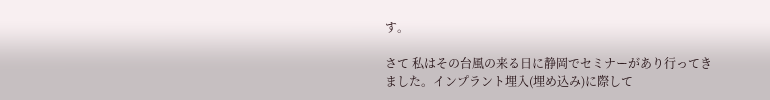す。

さて 私はその台風の来る日に静岡でセミナーがあり行ってきました。インプラント埋入(埋め込み)に際して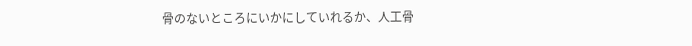骨のないところにいかにしていれるか、人工骨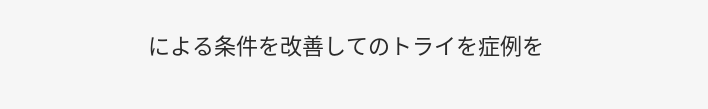による条件を改善してのトライを症例を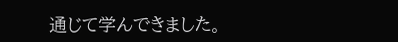通じて学んできました。